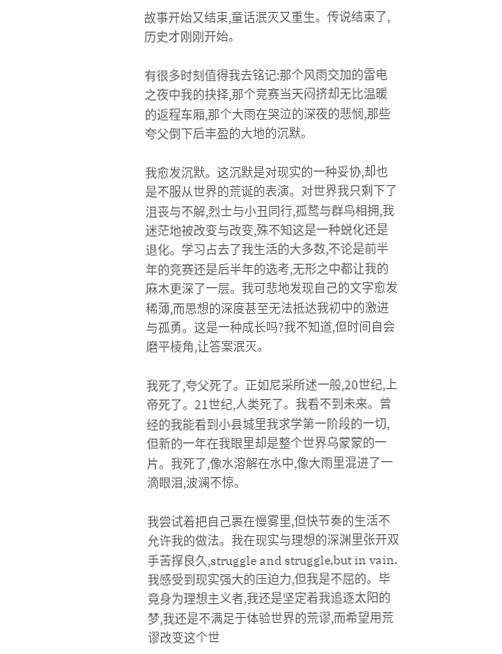故事开始又结束,童话泯灭又重生。传说结束了,历史才刚刚开始。

有很多时刻值得我去铭记:那个风雨交加的雷电之夜中我的抉择,那个竞赛当天闷挤却无比温暖的返程车厢,那个大雨在哭泣的深夜的悲悯,那些夸父倒下后丰盈的大地的沉默。

我愈发沉默。这沉默是对现实的一种妥协,却也是不服从世界的荒诞的表演。对世界我只剩下了沮丧与不解,烈士与小丑同行,孤鹜与群鸟相拥,我迷茫地被改变与改变,殊不知这是一种蜕化还是退化。学习占去了我生活的大多数,不论是前半年的竞赛还是后半年的选考,无形之中都让我的麻木更深了一层。我可悲地发现自己的文字愈发稀薄,而思想的深度甚至无法抵达我初中的激进与孤勇。这是一种成长吗?我不知道,但时间自会磨平棱角,让答案泯灭。

我死了,夸父死了。正如尼采所述一般,20世纪,上帝死了。21世纪,人类死了。我看不到未来。曾经的我能看到小县城里我求学第一阶段的一切,但新的一年在我眼里却是整个世界乌蒙蒙的一片。我死了,像水溶解在水中,像大雨里混进了一滴眼泪,波澜不惊。

我尝试着把自己裹在慢雾里,但快节奏的生活不允许我的做法。我在现实与理想的深渊里张开双手苦撑良久,struggle and struggle,but in vain.我感受到现实强大的压迫力,但我是不屈的。毕竟身为理想主义者,我还是坚定着我追逐太阳的梦,我还是不满足于体验世界的荒谬,而希望用荒谬改变这个世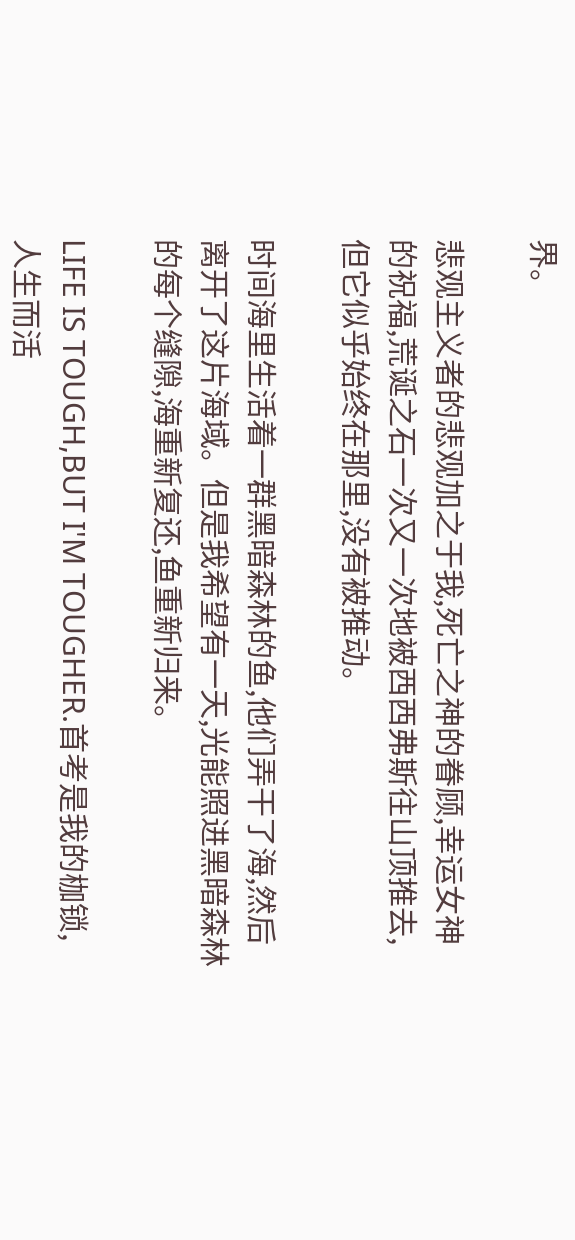界。

悲观主义者的悲观加之于我,死亡之神的眷顾,幸运女神的祝福,荒诞之石一次又一次地被西西弗斯往山顶推去,但它似乎始终在那里,没有被推动。

时间海里生活着一群黑暗森林的鱼,他们弄干了海,然后离开了这片海域。但是我希望有一天,光能照进黑暗森林的每个缝隙,海重新复还,鱼重新归来。

LIFE IS TOUGH,BUT I'M TOUGHER.首考是我的枷锁,人生而活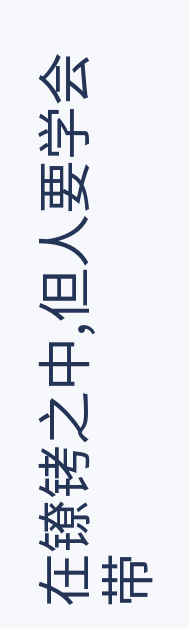在镣铐之中,但人要学会带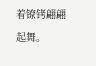着镣铐翩翩起舞。